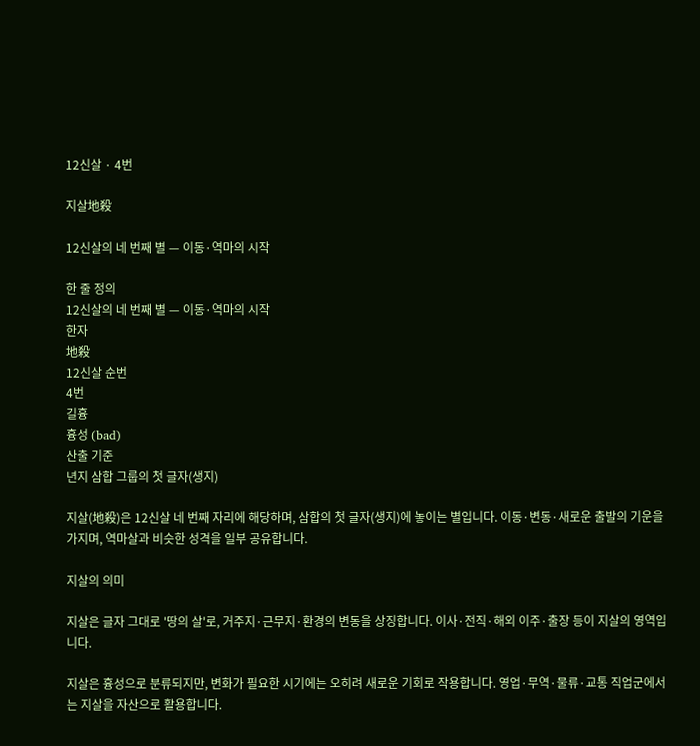12신살 · 4번

지살地殺

12신살의 네 번째 별 — 이동·역마의 시작

한 줄 정의
12신살의 네 번째 별 — 이동·역마의 시작
한자
地殺
12신살 순번
4번
길흉
흉성 (bad)
산출 기준
년지 삼합 그룹의 첫 글자(생지)

지살(地殺)은 12신살 네 번째 자리에 해당하며, 삼합의 첫 글자(생지)에 놓이는 별입니다. 이동·변동·새로운 출발의 기운을 가지며, 역마살과 비슷한 성격을 일부 공유합니다.

지살의 의미

지살은 글자 그대로 '땅의 살'로, 거주지·근무지·환경의 변동을 상징합니다. 이사·전직·해외 이주·출장 등이 지살의 영역입니다.

지살은 흉성으로 분류되지만, 변화가 필요한 시기에는 오히려 새로운 기회로 작용합니다. 영업·무역·물류·교통 직업군에서는 지살을 자산으로 활용합니다.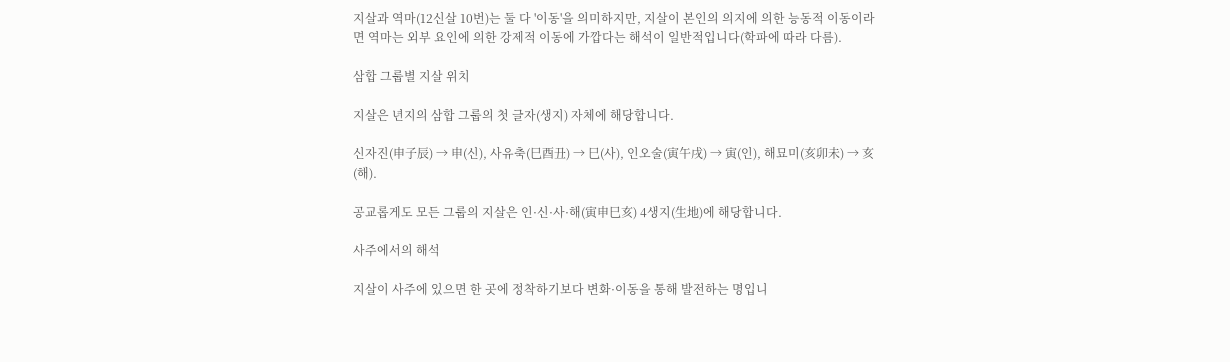지살과 역마(12신살 10번)는 둘 다 '이동'을 의미하지만, 지살이 본인의 의지에 의한 능동적 이동이라면 역마는 외부 요인에 의한 강제적 이동에 가깝다는 해석이 일반적입니다(학파에 따라 다름).

삼합 그룹별 지살 위치

지살은 년지의 삼합 그룹의 첫 글자(생지) 자체에 해당합니다.

신자진(申子辰) → 申(신), 사유축(巳酉丑) → 巳(사), 인오술(寅午戌) → 寅(인), 해묘미(亥卯未) → 亥(해).

공교롭게도 모든 그룹의 지살은 인·신·사·해(寅申巳亥) 4생지(生地)에 해당합니다.

사주에서의 해석

지살이 사주에 있으면 한 곳에 정착하기보다 변화·이동을 통해 발전하는 명입니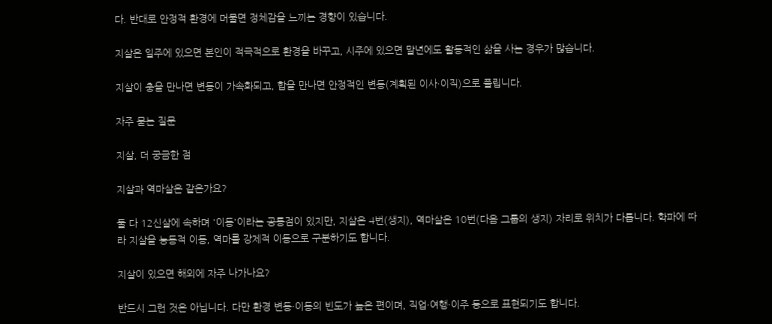다. 반대로 안정적 환경에 머물면 정체감을 느끼는 경향이 있습니다.

지살은 일주에 있으면 본인이 적극적으로 환경을 바꾸고, 시주에 있으면 말년에도 활동적인 삶을 사는 경우가 많습니다.

지살이 충을 만나면 변동이 가속화되고, 합을 만나면 안정적인 변동(계획된 이사·이직)으로 풀립니다.

자주 묻는 질문

지살, 더 궁금한 점

지살과 역마살은 같은가요?

둘 다 12신살에 속하며 '이동'이라는 공통점이 있지만, 지살은 4번(생지), 역마살은 10번(다음 그룹의 생지) 자리로 위치가 다릅니다. 학파에 따라 지살을 능동적 이동, 역마를 강제적 이동으로 구분하기도 합니다.

지살이 있으면 해외에 자주 나가나요?

반드시 그런 것은 아닙니다. 다만 환경 변동·이동의 빈도가 높은 편이며, 직업·여행·이주 등으로 표현되기도 합니다.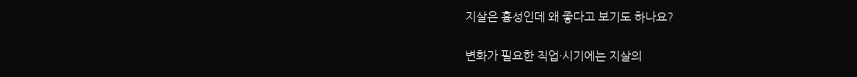지살은 흉성인데 왜 좋다고 보기도 하나요?

변화가 필요한 직업·시기에는 지살의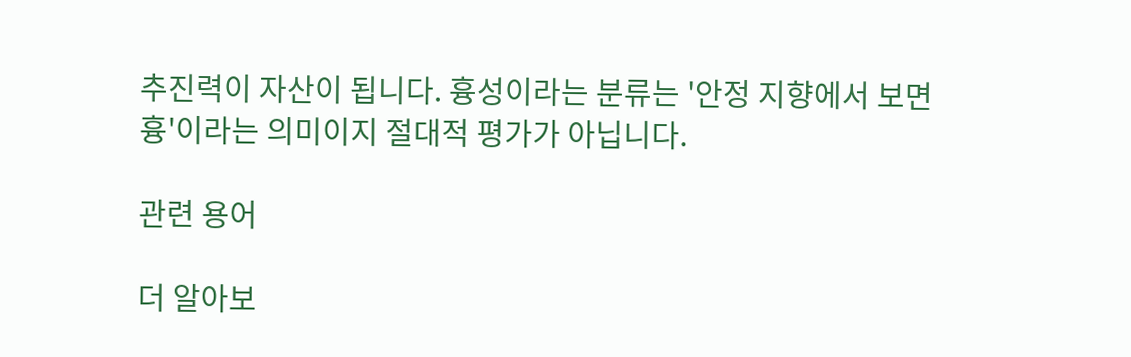추진력이 자산이 됩니다. 흉성이라는 분류는 '안정 지향에서 보면 흉'이라는 의미이지 절대적 평가가 아닙니다.

관련 용어

더 알아보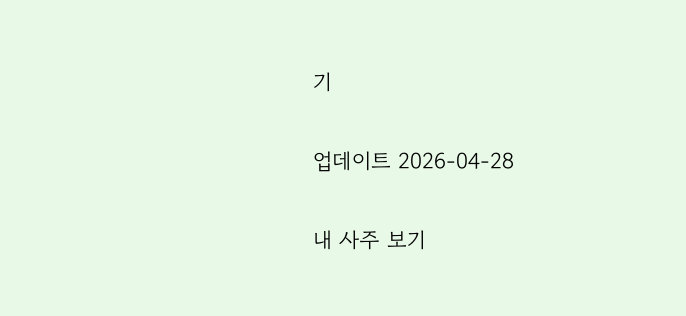기

업데이트 2026-04-28

내 사주 보기